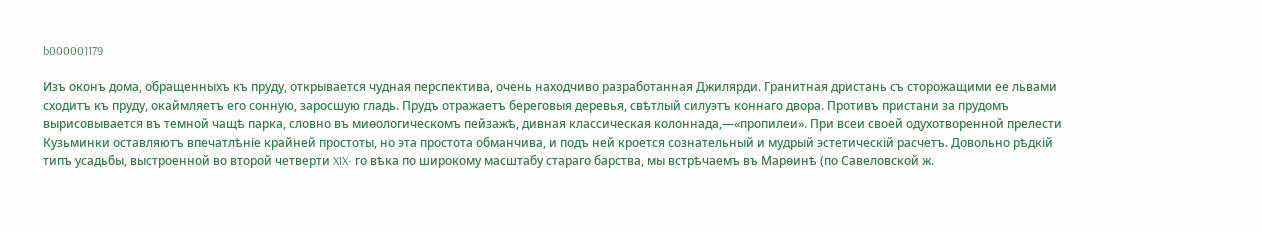b000001179

Изъ оконъ дома, обращенныхъ къ пруду, открывается чудная перспектива, очень находчиво разработанная Джилярди. Гранитная дристань съ сторожащими ее львами сходитъ къ пруду, окаймляетъ его сонную, заросшую гладь. Прудъ отражаетъ береговыя деревья, свѣтлый силуэтъ коннаго двора. Противъ пристани за прудомъ вырисовывается въ темной чащѣ парка, словно въ миѳологическомъ пейзажѣ, дивная классическая колоннада,—«пропилеи». При всеи своей одухотворенной прелести Кузьминки оставляютъ впечатлѣніе крайней простоты, но эта простота обманчива, и подъ ней кроется сознательный и мудрый эстетическій расчетъ. Довольно рѣдкій типъ усадьбы, выстроенной во второй четверти XIX- го вѣка по широкому масштабу стараго барства, мы встрѣчаемъ въ Марѳинѣ (по Савеловской ж.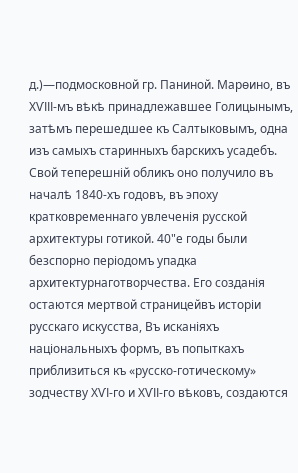д.)—подмосковной гр. Паниной. Марѳино, въ ХѴІІІ-мъ вѣкѣ принадлежавшее Голицынымъ, затѣмъ перешедшее къ Салтыковымъ, одна изъ самыхъ старинныхъ барскихъ усадебъ. Свой теперешній обликъ оно получило въ началѣ 1840-хъ годовъ, въ эпоху кратковременнаго увлеченія русской архитектуры готикой. 40"е годы были безспорно періодомъ упадка архитектурнаготворчества. Его созданія остаются мертвой страницейвъ исторіи русскаго искусства, Въ исканіяхъ національныхъ формъ, въ попыткахъ приблизиться къ «русско-готическому» зодчеству ХѴІ-го и ХѴІІ-го вѣковъ, создаются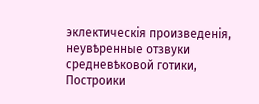эклектическія произведенія, неувѣренные отзвуки средневѣковой готики, Построики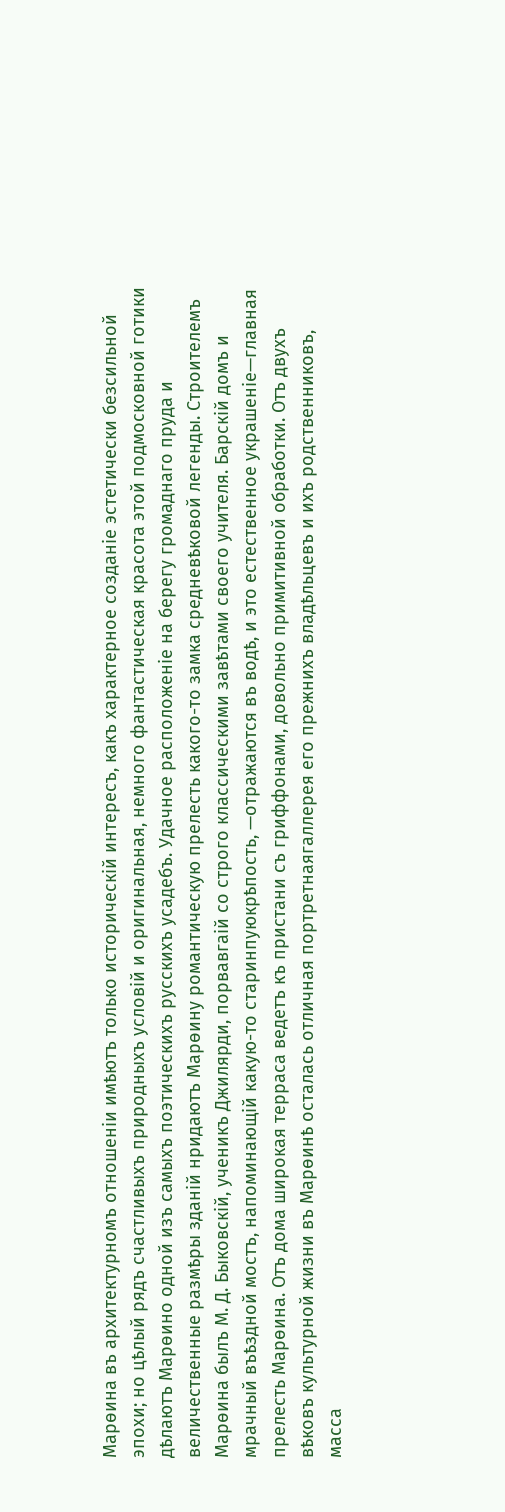Марѳина въ архитектурномъ отношеніи имѣютъ только историческій интересъ, какъ характерное созданіе эстетически безсильной эпохи; но цѣлый рядъ счастливыхъ природныхъ условій и оригинальная, немного фантастическая красота этой подмосковной готики дѣлаютъ Марѳино одной изъ самыхъ поэтическихъ русскихъ усадебъ. Удачное расположеніе на берегу громаднаго пруда и величественные размѣры зданій нридаютъ Марѳину романтическую прелесть какого-то замка средневѣковой легенды. Строителемъ Марѳина былъ М. Д. Быковскій, ученикъ Джилярди, порвавгаій со строго классическими завѣтами своего учителя. Барскій домъ и мрачный въѣздной мостъ, напоминающій какую-то старинпуюкрѣпость, —отражаются въ водѣ, и это естественное украшеніе—главная прелесть Марѳина. Отъ дома широкая терраса ведетъ къ пристани съ гриффонами, довольно примитивной обработки. Отъ двухъ вѣковъ культурной жизни въ Марѳинѣ осталась отличная портретнаягаллерея его прежнихъ владѣльцевъ и ихъ родственниковъ, масса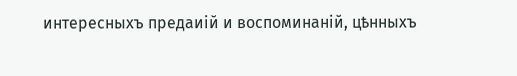интересныхъ предаиій и воспоминаній, цѣнныхъ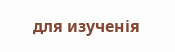для изученія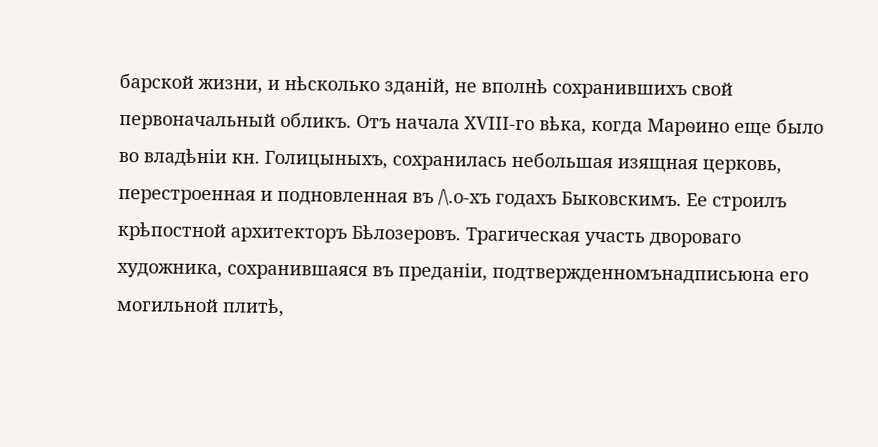барской жизни, и нѣсколько зданій, не вполнѣ сохранившихъ свой первоначальный обликъ. Отъ начала ХѴІІІ-го вѣка, когда Марѳино еще было во владѣніи кн. Голицыныхъ, сохранилась небольшая изящная церковь, перестроенная и подновленная въ /\.о-хъ годахъ Быковскимъ. Ее строилъ крѣпостной архитекторъ Бѣлозеровъ. Трагическая участь двороваго художника, сохранившаяся въ преданіи, подтвержденномънадписьюна его могильной плитѣ,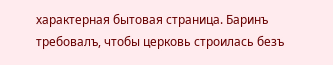характерная бытовая страница. Баринъ требовалъ, чтобы церковь строилась безъ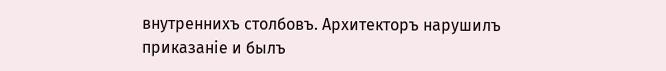внутреннихъ столбовъ. Архитекторъ нарушилъ приказаніе и былъ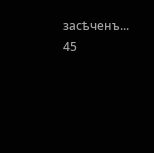засѣченъ... 45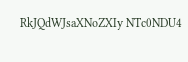RkJQdWJsaXNoZXIy NTc0NDU4